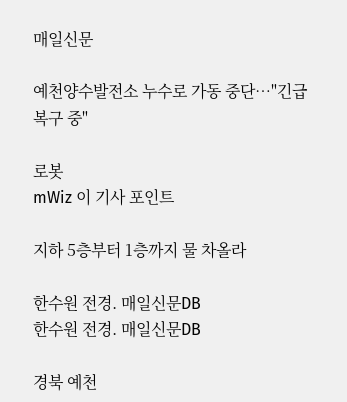매일신문

예천양수발전소 누수로 가동 중단…"긴급복구 중"

로봇
mWiz 이 기사 포인트

지하 5층부터 1층까지 물 차올라

한수원 전경. 매일신문DB
한수원 전경. 매일신문DB

경북 예천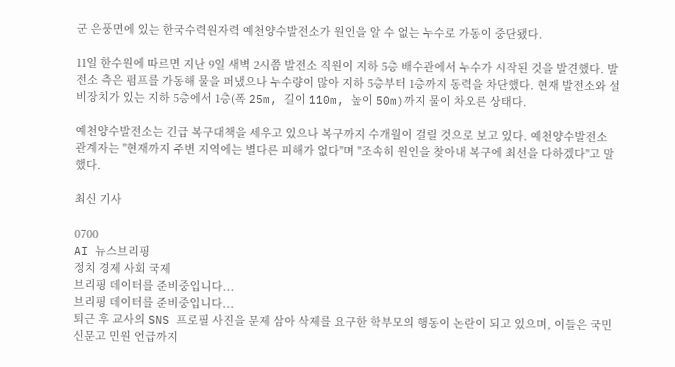군 은풍면에 있는 한국수력원자력 예천양수발전소가 원인을 알 수 없는 누수로 가동이 중단됐다.

11일 한수원에 따르면 지난 9일 새벽 2시쯤 발전소 직원이 지하 5층 배수관에서 누수가 시작된 것을 발견했다. 발전소 측은 펌프를 가동해 물을 퍼냈으나 누수량이 많아 지하 5층부터 1층까지 동력을 차단했다. 현재 발전소와 설비장치가 있는 지하 5층에서 1층(폭 25m, 길이 110m, 높이 50m)까지 물이 차오른 상태다.

예천양수발전소는 긴급 복구대책을 세우고 있으나 복구까지 수개월이 걸릴 것으로 보고 있다. 예천양수발전소 관계자는 "현재까지 주변 지역에는 별다른 피해가 없다"며 "조속히 원인을 찾아내 복구에 최선을 다하겠다"고 말했다.

최신 기사

0700
AI 뉴스브리핑
정치 경제 사회 국제
브리핑 데이터를 준비중입니다...
브리핑 데이터를 준비중입니다...
퇴근 후 교사의 SNS 프로필 사진을 문제 삼아 삭제를 요구한 학부모의 행동이 논란이 되고 있으며, 이들은 국민신문고 민원 언급까지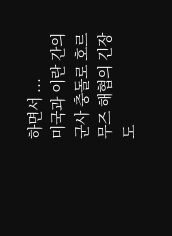하면서 ...
미국과 이란 간의 군사 충돌로 호르무즈 해협의 긴장도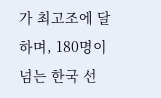가 최고조에 달하며, 180명이 넘는 한국 선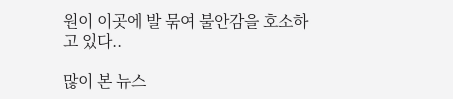원이 이곳에 발 묶여 불안감을 호소하고 있다..

많이 본 뉴스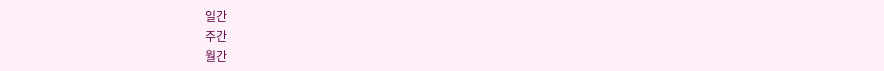일간
주간
월간